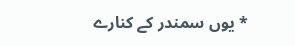* یوں سمندر کے کنارے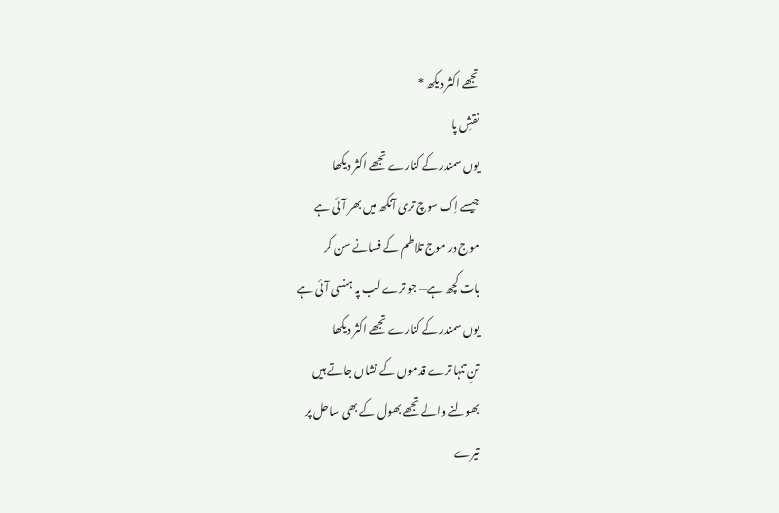تجھے اکثر دیکھ *
نقشِ پا
یوں سمندر کے کنارے تجھے اکثر دیکھا
جیسے اِک سوچ تری آنکھ میں بھر آئی ہے
موج در موج تلاطم کے فسانے سن کر
بات کچھ ہے— جو ترے لب پہ ہنسی آئی ہے
یوں سمندر کے کنارے تجھے اکثر دیکھا
تنِ تنہا ترے قدموں کے نشاں جاتے ہیں
بھولنے والے تجھے بھول کے بھی ساحل پر
تیرے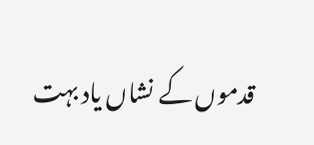قدموں کے نشاں یاد بہت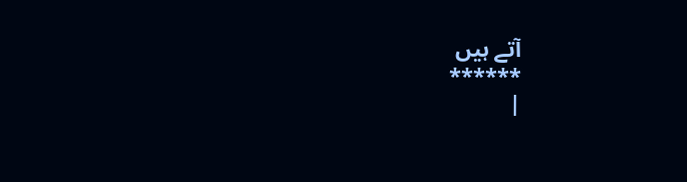آتے ہیں
******
|